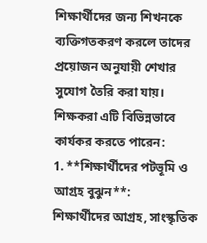শিক্ষার্থীদের জন্য শিখনকে ব্যক্তিগতকরণ করলে তাদের প্রয়োজন অনুযায়ী শেখার সুযোগ তৈরি করা যায়। শিক্ষকরা এটি বিভিন্নভাবে কার্যকর করতে পারেন:
1. **শিক্ষার্থীদের পটভূমি ও আগ্রহ বুঝুন**:
শিক্ষার্থীদের আগ্রহ, সাংস্কৃতিক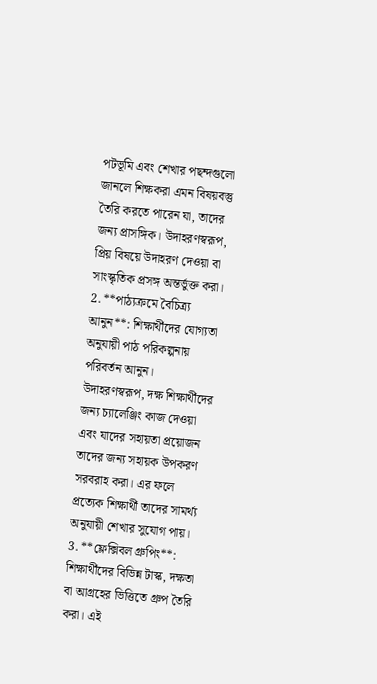পটভূমি এবং শেখার পছন্দগুলো জানলে শিক্ষকরা এমন বিষয়বস্তু তৈরি করতে পারেন যা, তাদের জন্য প্রাসঙ্গিক। উদাহরণস্বরূপ, প্রিয় বিষয়ে উদাহরণ দেওয়া বা সাংস্কৃতিক প্রসঙ্গ অন্তর্ভুক্ত করা।
2. **পাঠ্যক্রমে বৈচিত্র্য আনুন**: শিক্ষার্থীদের যোগ্যতা অনুযায়ী পাঠ পরিকল্পনায় পরিবর্তন আনুন। উদাহরণস্বরূপ, দক্ষ শিক্ষার্থীদের জন্য চ্যালেঞ্জিং কাজ দেওয়া এবং যাদের সহায়তা প্রয়োজন তাদের জন্য সহায়ক উপকরণ সরবরাহ করা। এর ফলে প্রত্যেক শিক্ষার্থী তাদের সামর্থ্য অনুযায়ী শেখার সুযোগ পায়।
3. **ফ্লেক্সিবল গ্রুপিং**: শিক্ষার্থীদের বিভিন্ন টাস্ক, দক্ষতা বা আগ্রহের ভিত্তিতে গ্রুপ তৈরি করা। এই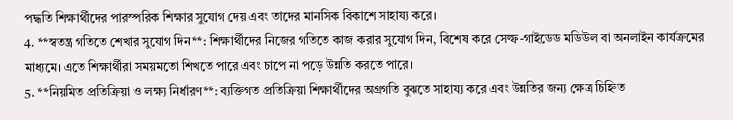পদ্ধতি শিক্ষার্থীদের পারস্পরিক শিক্ষার সুযোগ দেয় এবং তাদের মানসিক বিকাশে সাহায্য করে।
4. **স্বতন্ত্র গতিতে শেখার সুযোগ দিন**: শিক্ষার্থীদের নিজের গতিতে কাজ করার সুযোগ দিন, বিশেষ করে সেল্ফ-গাইডেড মডিউল বা অনলাইন কার্যক্রমের মাধ্যমে। এতে শিক্ষার্থীরা সময়মতো শিখতে পারে এবং চাপে না পড়ে উন্নতি করতে পারে।
5. **নিয়মিত প্রতিক্রিয়া ও লক্ষ্য নির্ধারণ**: ব্যক্তিগত প্রতিক্রিয়া শিক্ষার্থীদের অগ্রগতি বুঝতে সাহায্য করে এবং উন্নতির জন্য ক্ষেত্র চিহ্নিত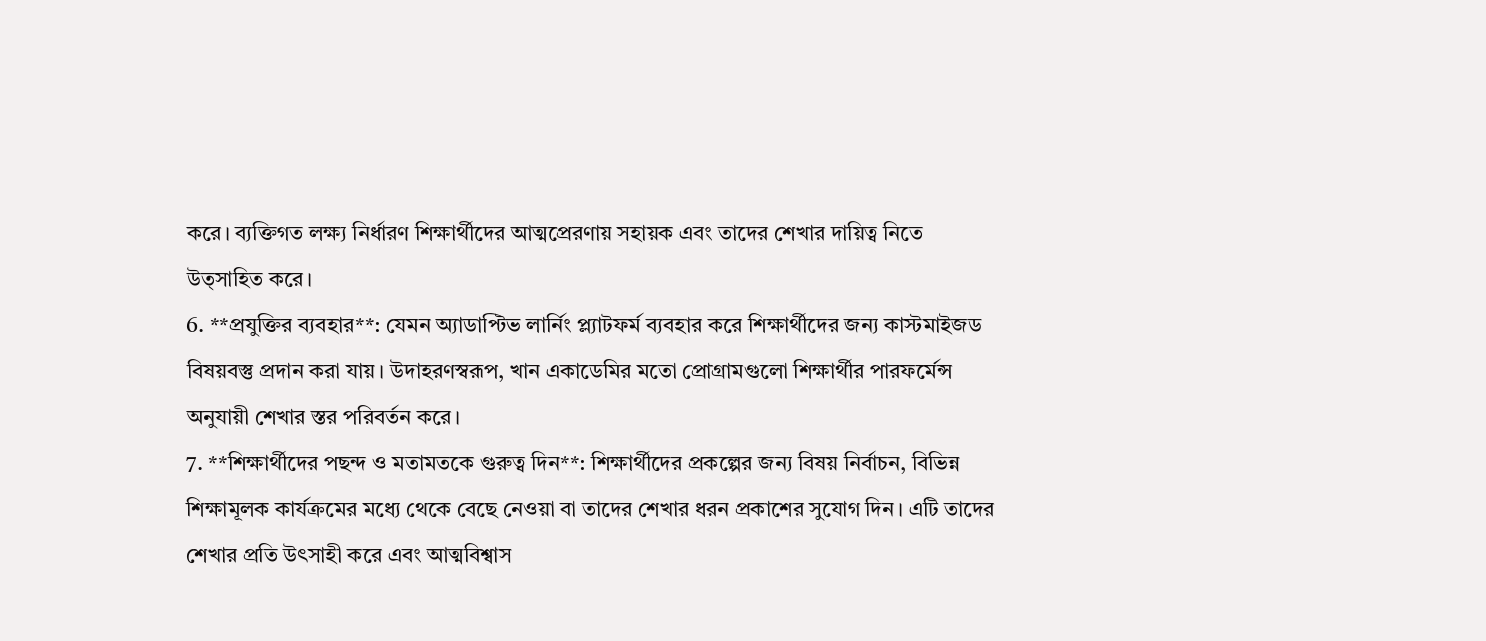করে। ব্যক্তিগত লক্ষ্য নির্ধারণ শিক্ষার্থীদের আত্মপ্রেরণায় সহায়ক এবং তাদের শেখার দায়িত্ব নিতে উত্সাহিত করে।
6. **প্রযুক্তির ব্যবহার**: যেমন অ্যাডাপ্টিভ লার্নিং প্ল্যাটফর্ম ব্যবহার করে শিক্ষার্থীদের জন্য কাস্টমাইজড বিষয়বস্তু প্রদান করা যায়। উদাহরণস্বরূপ, খান একাডেমির মতো প্রোগ্রামগুলো শিক্ষার্থীর পারফর্মেন্স অনুযায়ী শেখার স্তর পরিবর্তন করে।
7. **শিক্ষার্থীদের পছন্দ ও মতামতকে গুরুত্ব দিন**: শিক্ষার্থীদের প্রকল্পের জন্য বিষয় নির্বাচন, বিভিন্ন শিক্ষামূলক কার্যক্রমের মধ্যে থেকে বেছে নেওয়া বা তাদের শেখার ধরন প্রকাশের সুযোগ দিন। এটি তাদের শেখার প্রতি উৎসাহী করে এবং আত্মবিশ্বাস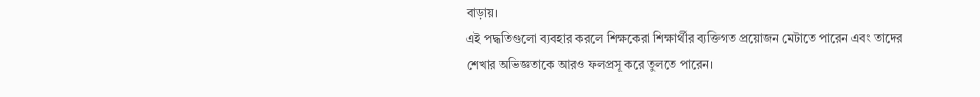বাড়ায়।
এই পদ্ধতিগুলো ব্যবহার করলে শিক্ষকেরা শিক্ষার্থীর ব্যক্তিগত প্রয়োজন মেটাতে পারেন এবং তাদের শেখার অভিজ্ঞতাকে আরও ফলপ্রসূ করে তুলতে পারেন।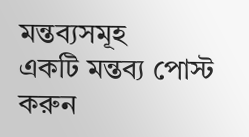মন্তব্যসমূহ
একটি মন্তব্য পোস্ট করুন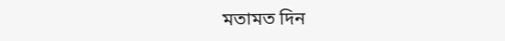মতামত দিন